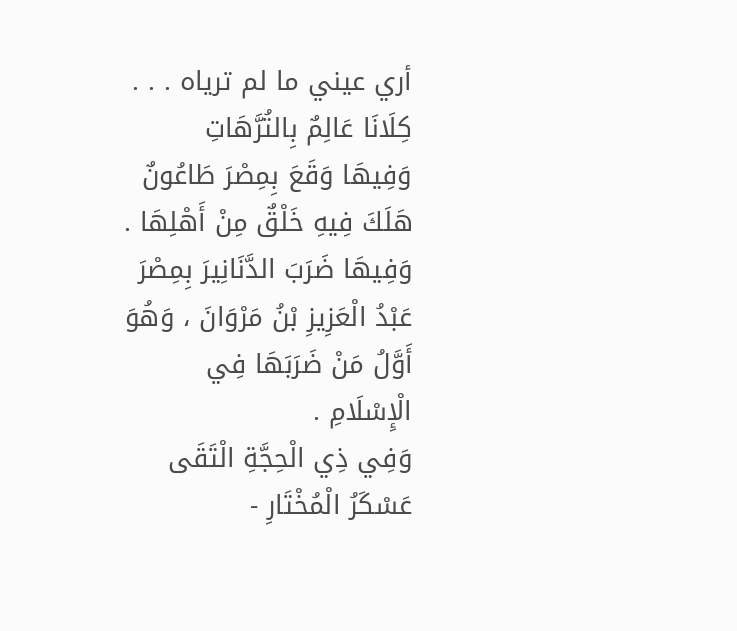أري عيني ما لم ترياه . . . كِلَانَا عَالِمٌ بِالتُرَّهَاتِ
وَفِيهَا وَقَعَ بِمِصْرَ طَاعُونٌ هَلَكَ فِيهِ خَلْقٌ مِنْ أَهْلِهَا .
وَفِيهَا ضَرَبَ الدَّنَانِيرَ بِمِصْرَ عَبْدُ الْعَزِيزِ بْنُ مَرْوَانَ ، وَهُوَ أَوَّلُ مَنْ ضَرَبَهَا فِي الْإِسْلَامِ .
وَفِي ذِي الْحِجَّةِ الْتَقَى عَسْكَرُ الْمُخْتَارِ -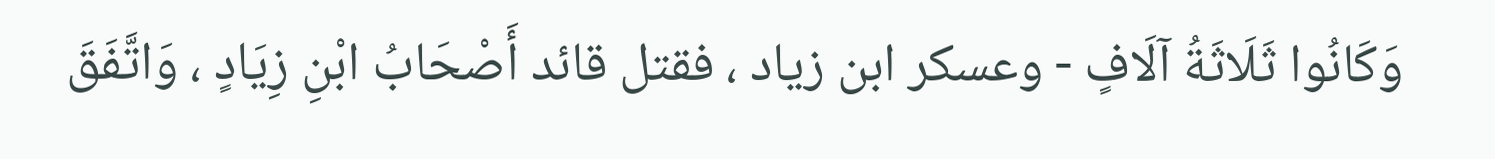وَكَانُوا ثَلَاثَةُ آلَافٍ - وعسكر ابن زياد ، فقتل قائد أَصْحَابُ ابْنِ زِيَادٍ ، وَاتَّفَقَ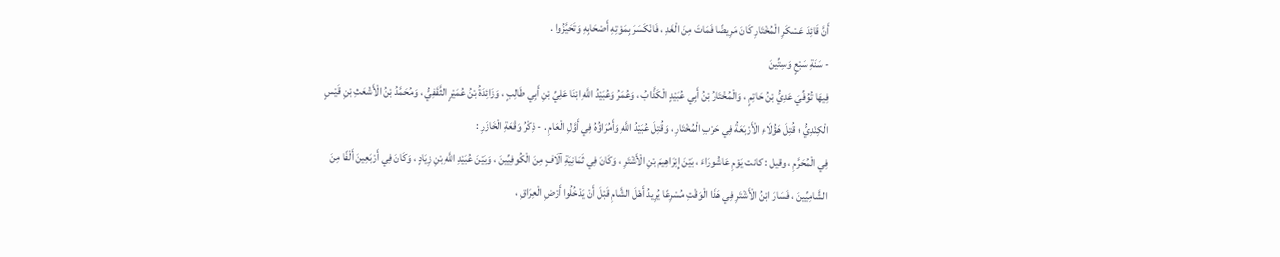أَنَّ قَائِدَ عَسْكَرِ الْمُخْتَارِ كَانَ مَرِيضًا فَمَاتَ مِنَ الْغَدِ ، فَانْكَسَرَ بِمَوْتِهِ أَصْحَابِهِ وَتَحَيَّزُوا .
- سَنَةِ سَبْعٍ وَسِتِّينَ
فِيهَا تُوُفِّيَ عَدِيُّ بْنُ حَاتِمٍ ، وَالْمُخْتَارُ بْنُ أَبِي عُبَيْدٍ الْكَذَّابُ ، وَعُمَرُ وَعُبَيْدُ اللَّهِ ابْنَا عَلِيِّ بْنِ أَبِي طَالِبٍ ، وَزَائِدَةُ بْنُ عُمَيْرٍ الثَّقَفِيُّ ، وَمُحَمَّدُ بْنُ الْأَشْعَثِ بْنِ قَيْسٍ الْكِنْدِيُّ ؛ قُتِلَ هَؤُلَاءِ الْأَرْبَعَةُ فِي حَرْبِ الْمُخْتَارِ ، وَقُتِلَ عُبَيْدُ اللَّهِ وَأَمُرَاؤُهُ فِي أَوَّلِ الْعَامِ . - ذِكْرُ وَقْعَةِ الْخَازَرِ :
فِي الْمُحَرَّمِ ، وقيل : كانت يَوْمِ عَاشُورَاءَ ، بَيْنَ إِبْرَاهِيمَ بْنِ الْأَشْتَرِ ، وَكَانَ فِي ثَمَانِيَةِ آلَافٍ مِنَ الْكُوفِيِّينَ ، وَبَيْنَ عُبَيْدِ اللَّهِ بْنِ زِيَادٍ ، وَكَانَ فِي أَرْبَعِينَ أَلْفًا مِنَ الشَّامِيِّينَ ، فَسَارَ ابْنُ الْأَشْتَرِ فِي هَذَا الْوَقْتِ مُسْرِعًا يُرِيدُ أَهْلَ الشَّامِ قَبْلَ أَنْ يَدْخُلُوا أَرْضِ الْعِرَاقِ ،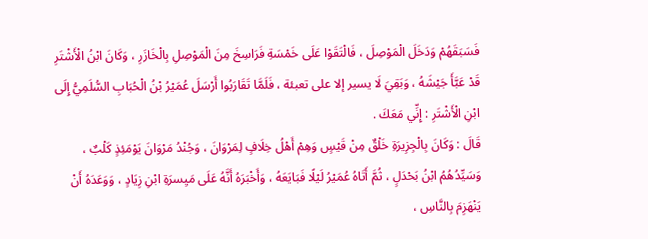فَسَبَقَهُمْ وَدَخَلَ الْمَوْصِلَ ، فَالْتَقَوْا عَلَى خَمْسَةِ فَرَاسِخَ مِنَ الْمَوْصِلِ بِالْخَازَرِ ، وَكَانَ ابْنُ الْأَشْتَرِ قَدْ عَبَّأَ جَيْشَهُ ، وَبَقِيَ لَا يسير إلا على تعبئة ، فَلَمَّا تَقَارَبُوا أَرْسَلَ عُمَيْرُ بْنُ الْحُبَابِ السُّلَمِيُّ إِلَى ابْنِ الْأَشْتَرِ : إِنِّي مَعَكَ .
قَالَ : وَكَانَ بِالْجِزِيرَةِ خَلْقٌ مِنْ قَيْسٍ وَهِمْ أَهْلُ خِلَافٍ لِمَرْوَانَ ، وَجُنْدُ مَرْوَانَ يَوْمَئِذٍ كَلْبٌ ، وَسَيِّدُهُمُ ابْنُ بَحْدَلٍ ، ثُمَّ أَتَاهُ عُمَيْرُ لَيْلًا فَبَايَعَهُ ، وَأَخْبَرَهُ أَنَّهُ عَلَى مَيِسرَةِ ابْنِ زِيَادٍ ، وَوَعَدَهُ أَنْ يَنْهَزِمَ بِالنَّاسِ ،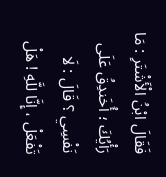فَقَالَ ابْنُ الْأَشْتَرِ : مَا رَأْيُكَ ؛ أُخَندِقُ عَلَى نَفْسِي ؟ قَالَ : لَا تَفْعَلْ ، إِنَّا للَّهِ ! هَلْ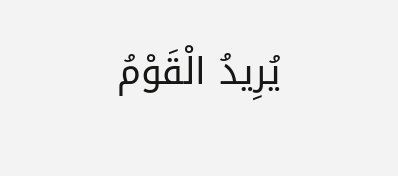يُرِيدُ الْقَوْمُ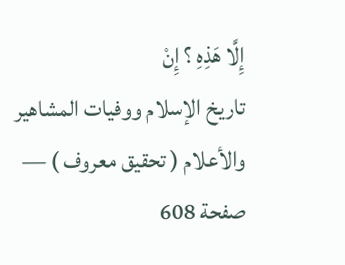إِلَّا هَذِهِ ؟ إِنْ
تاريخ الإسلام ووفيات المشاهير والأعلام ( تحقيق معروف ) — صفحة 608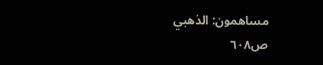مساهمون: الذهبي
ص٦٠٨